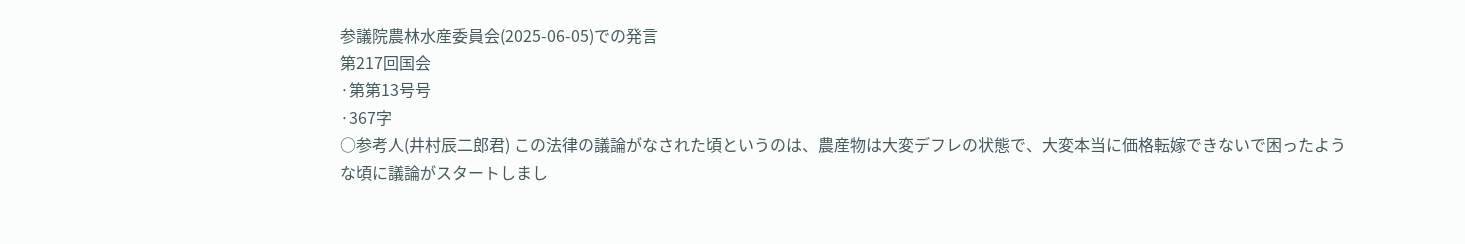参議院農林水産委員会(2025-06-05)での発言
第217回国会
·第第13号号
·367字
○参考人(井村辰二郎君) この法律の議論がなされた頃というのは、農産物は大変デフレの状態で、大変本当に価格転嫁できないで困ったような頃に議論がスタートしまし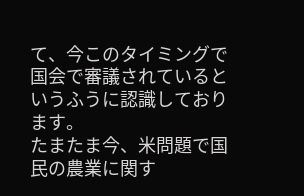て、今このタイミングで国会で審議されているというふうに認識しております。
たまたま今、米問題で国民の農業に関す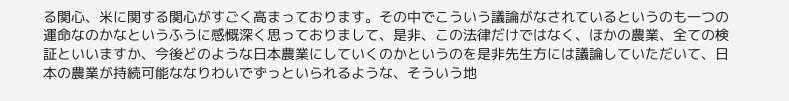る関心、米に関する関心がすごく高まっております。その中でこういう議論がなされているというのも一つの運命なのかなというふうに感慨深く思っておりまして、是非、この法律だけではなく、ほかの農業、全ての検証といいますか、今後どのような日本農業にしていくのかというのを是非先生方には議論していただいて、日本の農業が持続可能ななりわいでずっといられるような、そういう地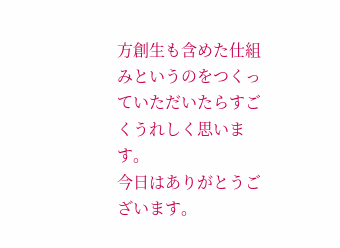方創生も含めた仕組みというのをつくっていただいたらすごくうれしく思います。
今日はありがとうございます。